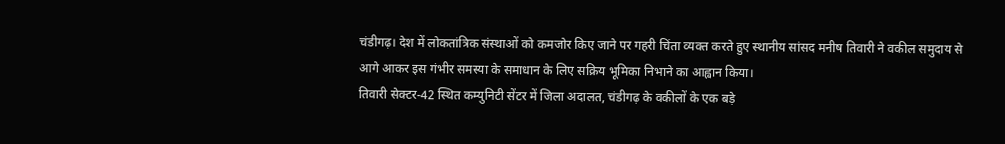चंडीगढ़। देश में लोकतांत्रिक संस्थाओं को कमजोर किए जाने पर गहरी चिंता व्यक्त करते हुए स्थानीय सांसद मनीष तिवारी ने वकील समुदाय से आगे आकर इस गंभीर समस्या के समाधान के लिए सक्रिय भूमिका निभाने का आह्वान किया।
तिवारी सेक्टर-42 स्थित कम्युनिटी सेंटर में जिला अदालत, चंडीगढ़ के वकीलों के एक बड़े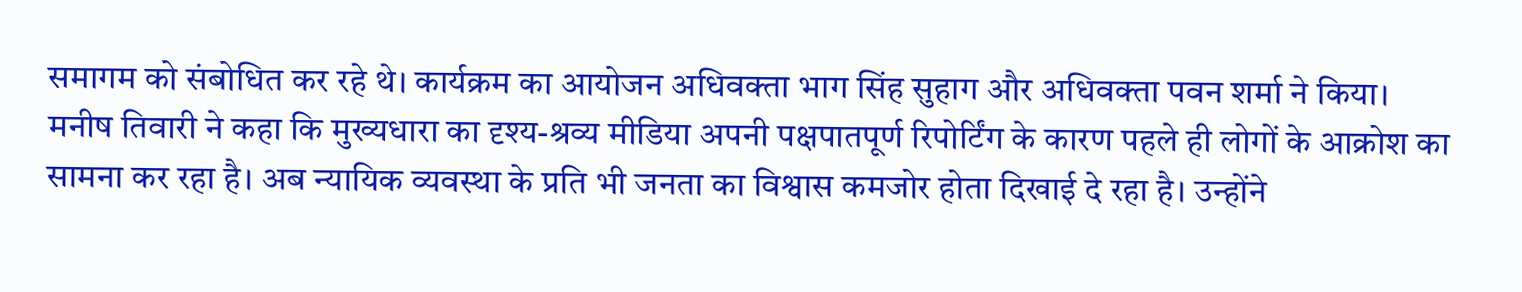समागम को संबोधित कर रहे थे। कार्यक्रम का आयोजन अधिवक्ता भाग सिंह सुहाग और अधिवक्ता पवन शर्मा ने किया।
मनीष तिवारी ने कहा कि मुख्यधारा का दृश्य-श्रव्य मीडिया अपनी पक्षपातपूर्ण रिपोर्टिंग के कारण पहले ही लोगों के आक्रोश का सामना कर रहा है। अब न्यायिक व्यवस्था के प्रति भी जनता का विश्वास कमजोर होता दिखाई दे रहा है। उन्होंने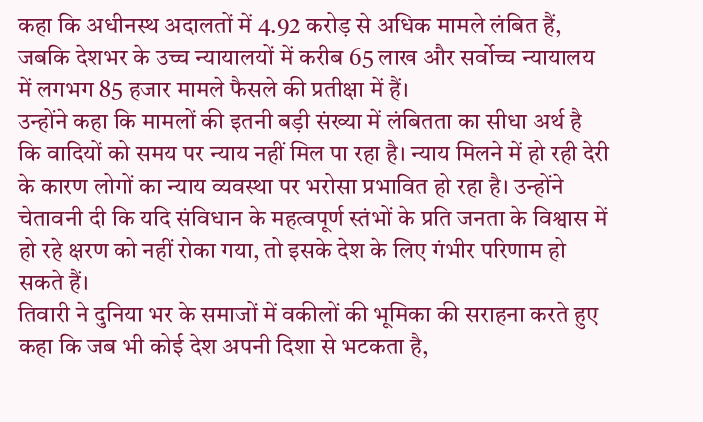कहा कि अधीनस्थ अदालतों में 4.92 करोड़ से अधिक मामले लंबित हैं, जबकि देशभर के उच्च न्यायालयों में करीब 65 लाख और सर्वोच्च न्यायालय में लगभग 85 हजार मामले फैसले की प्रतीक्षा में हैं।
उन्होंने कहा कि मामलों की इतनी बड़ी संख्या में लंबितता का सीधा अर्थ है कि वादियों को समय पर न्याय नहीं मिल पा रहा है। न्याय मिलने में हो रही देरी के कारण लोगों का न्याय व्यवस्था पर भरोसा प्रभावित हो रहा है। उन्होंने चेतावनी दी कि यदि संविधान के महत्वपूर्ण स्तंभों के प्रति जनता के विश्वास में हो रहे क्षरण को नहीं रोका गया, तो इसके देश के लिए गंभीर परिणाम हो सकते हैं।
तिवारी ने दुनिया भर के समाजों में वकीलों की भूमिका की सराहना करते हुए कहा कि जब भी कोई देश अपनी दिशा से भटकता है,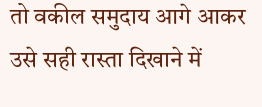तो वकील समुदाय आगे आकर उसे सही रास्ता दिखाने में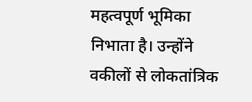महत्वपूर्ण भूमिका निभाता है। उन्होंने वकीलों से लोकतांत्रिक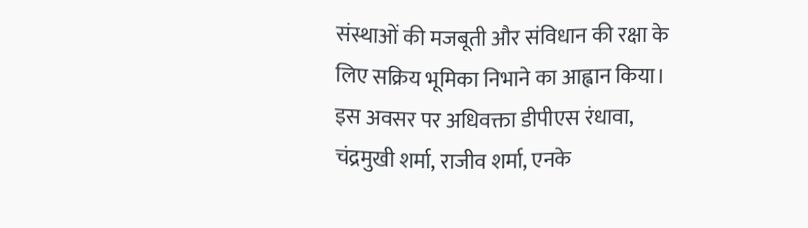संस्थाओं की मजबूती और संविधान की रक्षा के लिए सक्रिय भूमिका निभाने का आह्वान किया।
इस अवसर पर अधिवक्ता डीपीएस रंधावा, चंद्रमुखी शर्मा, राजीव शर्मा, एनके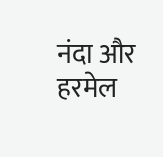नंदा और हरमेल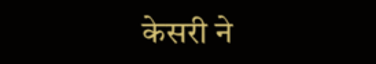केसरी ने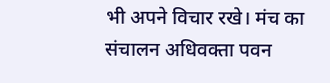भी अपने विचार रखे। मंच का संचालन अधिवक्ता पवन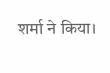शर्मा ने किया।